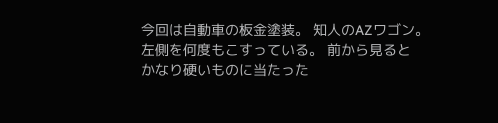今回は自動車の板金塗装。 知人のAZワゴン。
左側を何度もこすっている。 前から見ると
かなり硬いものに当たった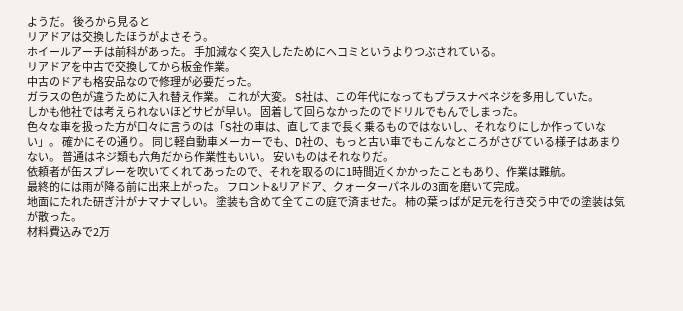ようだ。 後ろから見ると
リアドアは交換したほうがよさそう。
ホイールアーチは前科があった。 手加減なく突入したためにヘコミというよりつぶされている。
リアドアを中古で交換してから板金作業。
中古のドアも格安品なので修理が必要だった。
ガラスの色が違うために入れ替え作業。 これが大変。 S社は、この年代になってもプラスナベネジを多用していた。
しかも他社では考えられないほどサビが早い。 固着して回らなかったのでドリルでもんでしまった。
色々な車を扱った方が口々に言うのは「S社の車は、直してまで長く乗るものではないし、それなりにしか作っていない」。 確かにその通り。 同じ軽自動車メーカーでも、D社の、もっと古い車でもこんなところがさびている様子はあまりない。 普通はネジ類も六角だから作業性もいい。 安いものはそれなりだ。
依頼者が缶スプレーを吹いてくれてあったので、それを取るのに1時間近くかかったこともあり、作業は難航。
最終的には雨が降る前に出来上がった。 フロント&リアドア、クォーターパネルの3面を磨いて完成。
地面にたれた研ぎ汁がナマナマしい。 塗装も含めて全てこの庭で済ませた。 柿の葉っぱが足元を行き交う中での塗装は気が散った。
材料費込みで2万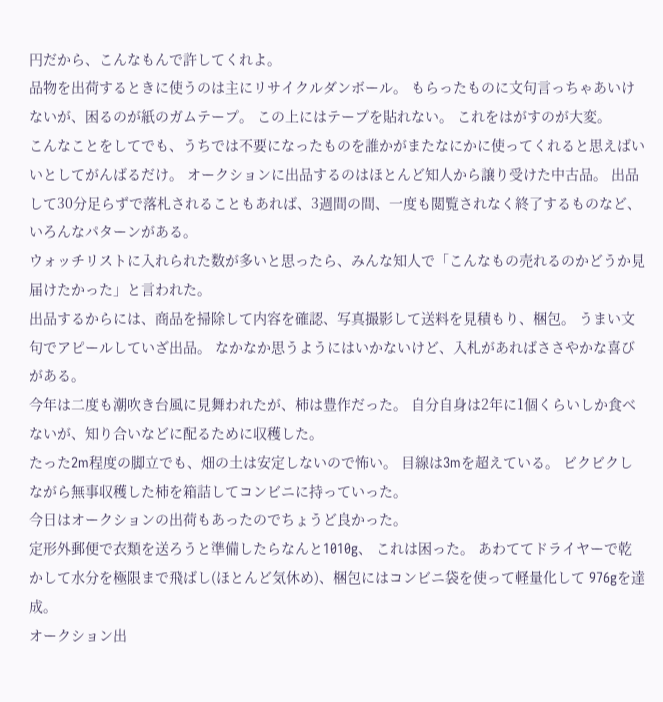円だから、こんなもんで許してくれよ。
品物を出荷するときに使うのは主にリサイクルダンボール。 もらったものに文句言っちゃあいけないが、困るのが紙のガムテープ。 この上にはテープを貼れない。 これをはがすのが大変。
こんなことをしてでも、うちでは不要になったものを誰かがまたなにかに使ってくれると思えばいいとしてがんばるだけ。 オークションに出品するのはほとんど知人から譲り受けた中古品。 出品して30分足らずで落札されることもあれば、3週間の間、一度も閲覧されなく終了するものなど、いろんなパターンがある。
ウォッチリストに入れられた数が多いと思ったら、みんな知人で「こんなもの売れるのかどうか見届けたかった」と言われた。
出品するからには、商品を掃除して内容を確認、写真撮影して送料を見積もり、梱包。 うまい文句でアピールしていざ出品。 なかなか思うようにはいかないけど、入札があればささやかな喜びがある。
今年は二度も潮吹き台風に見舞われたが、柿は豊作だった。 自分自身は2年に1個くらいしか食べないが、知り合いなどに配るために収穫した。
たった2m程度の脚立でも、畑の土は安定しないので怖い。 目線は3mを超えている。 ビクビクしながら無事収穫した柿を箱詰してコンビニに持っていった。
今日はオークションの出荷もあったのでちょうど良かった。
定形外郵便で衣類を送ろうと準備したらなんと1010g、 これは困った。 あわててドライヤーで乾かして水分を極限まで飛ばし(ほとんど気休め)、梱包にはコンビニ袋を使って軽量化して 976gを達成。
オークション出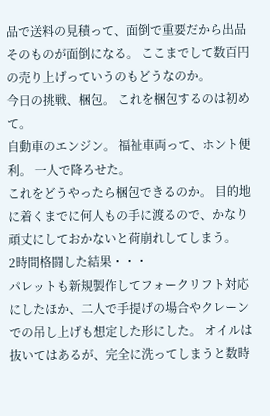品で送料の見積って、面倒で重要だから出品そのものが面倒になる。 ここまでして数百円の売り上げっていうのもどうなのか。
今日の挑戦、梱包。 これを梱包するのは初めて。
自動車のエンジン。 福祉車両って、ホント便利。 一人で降ろせた。
これをどうやったら梱包できるのか。 目的地に着くまでに何人もの手に渡るので、かなり頑丈にしておかないと荷崩れしてしまう。
2時間格闘した結果・・・
パレットも新規製作してフォークリフト対応にしたほか、二人で手提げの場合やクレーンでの吊し上げも想定した形にした。 オイルは抜いてはあるが、完全に洗ってしまうと数時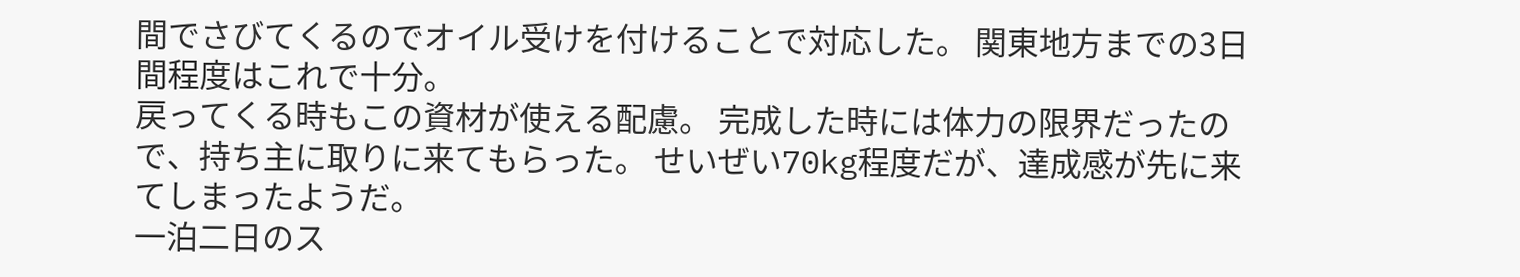間でさびてくるのでオイル受けを付けることで対応した。 関東地方までの3日間程度はこれで十分。
戻ってくる時もこの資材が使える配慮。 完成した時には体力の限界だったので、持ち主に取りに来てもらった。 せいぜい70kg程度だが、達成感が先に来てしまったようだ。
一泊二日のス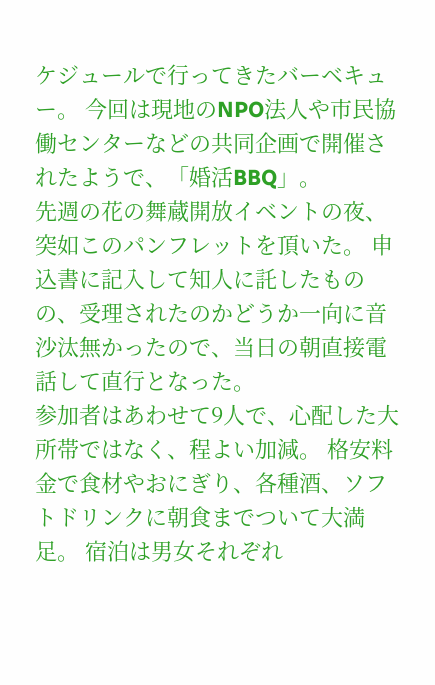ケジュールで行ってきたバーベキュー。 今回は現地のNPO法人や市民協働センターなどの共同企画で開催されたようで、「婚活BBQ」。
先週の花の舞蔵開放イベントの夜、突如このパンフレットを頂いた。 申込書に記入して知人に託したものの、受理されたのかどうか一向に音沙汰無かったので、当日の朝直接電話して直行となった。
参加者はあわせて9人で、心配した大所帯ではなく、程よい加減。 格安料金で食材やおにぎり、各種酒、ソフトドリンクに朝食までついて大満足。 宿泊は男女それぞれ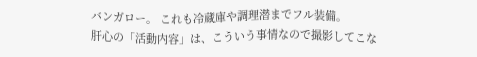バンガロー。 これも冷蔵庫や調理潜までフル装備。
肝心の「活動内容」は、こういう事情なので撮影してこな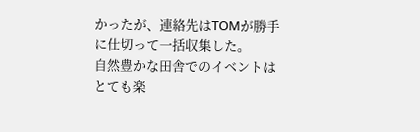かったが、連絡先はTOMが勝手に仕切って一括収集した。
自然豊かな田舎でのイベントはとても楽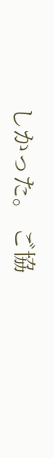しかった。 ご協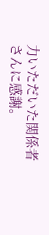力いただいた関係者さんに感謝。